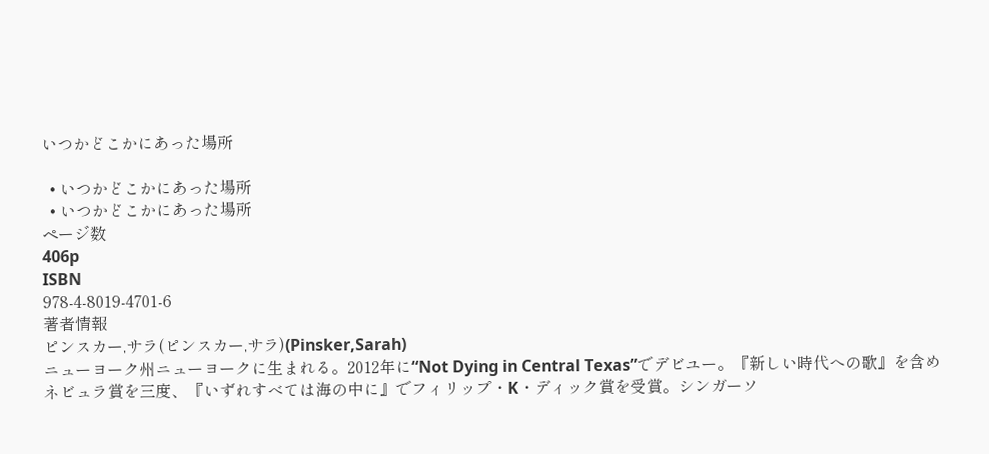いつかどこかにあった場所

  • いつかどこかにあった場所
  • いつかどこかにあった場所
ページ数
406p
ISBN
978-4-8019-4701-6
著者情報
ピンスカー,サラ(ピンスカー,サラ)(Pinsker,Sarah)
ニューヨーク州ニューヨークに生まれる。2012年に“Not Dying in Central Texas”でデビユー。『新しい時代への歌』を含めネビュラ賞を三度、『いずれすべては海の中に』でフィリップ・K・ディック賞を受賞。シンガーソ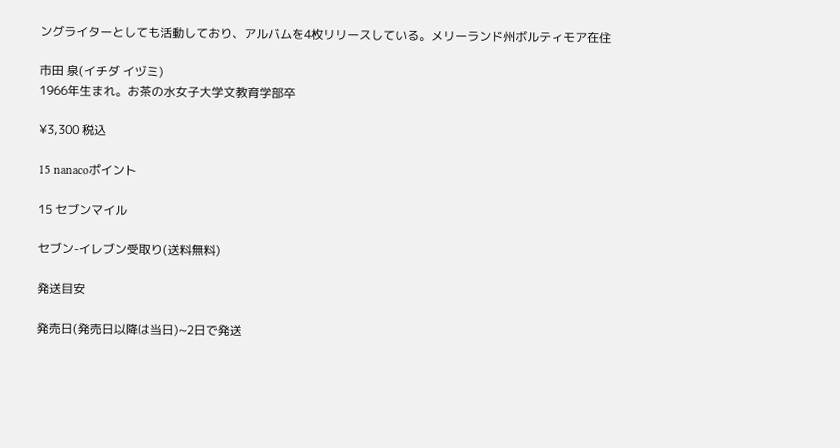ングライターとしても活動しており、アルバムを4枚リリースしている。メリーランド州ボルティモア在住

市田 泉(イチダ イヅミ)
1966年生まれ。お茶の水女子大学文教育学部卒

¥3,300 税込

15 nanacoポイント

15 セブンマイル

セブン-イレブン受取り(送料無料)

発送目安

発売日(発売日以降は当日)~2日で発送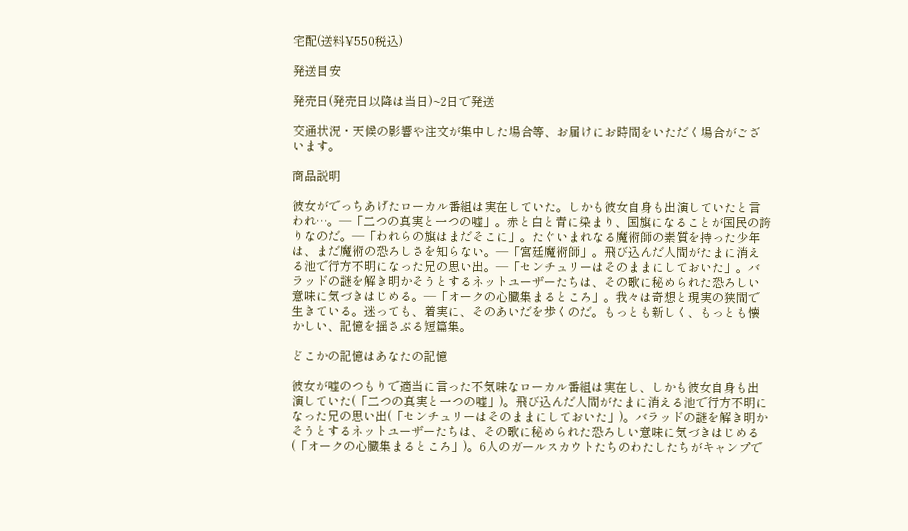宅配(送料¥550税込)

発送目安

発売日(発売日以降は当日)~2日で発送

交通状況・天候の影響や注文が集中した場合等、お届けにお時間をいただく場合がございます。

商品説明

彼女がでっちあげたローカル番組は実在していた。しかも彼女自身も出演していたと言われ…。―「二つの真実と一つの嘘」。赤と白と青に染まり、国旗になることが国民の誇りなのだ。―「われらの旗はまだそこに」。たぐいまれなる魔術師の素質を持った少年は、まだ魔術の恐ろしさを知らない。―「宮廷魔術師」。飛び込んだ人間がたまに消える池で行方不明になった兄の思い出。―「センチュリーはそのままにしておいた」。バラッドの謎を解き明かそうとするネットユーザーたちは、その歌に秘められた恐ろしい意味に気づきはじめる。―「オークの心臓集まるところ」。我々は奇想と現実の狭間で生きている。迷っても、着実に、そのあいだを歩くのだ。もっとも新しく、もっとも懐かしい、記憶を揺さぶる短篇集。

どこかの記憶はあなたの記憶

彼女が嘘のつもりで適当に言った不気味なローカル番組は実在し、しかも彼女自身も出演していた(「二つの真実と一つの嘘」)。飛び込んだ人間がたまに消える池で行方不明になった兄の思い出(「センチュリーはそのままにしておいた」)。バラッドの謎を解き明かそうとするネットユーザーたちは、その歌に秘められた恐ろしい意味に気づきはじめる(「オークの心臓集まるところ」)。6人のガールスカウトたちのわたしたちがキャンプで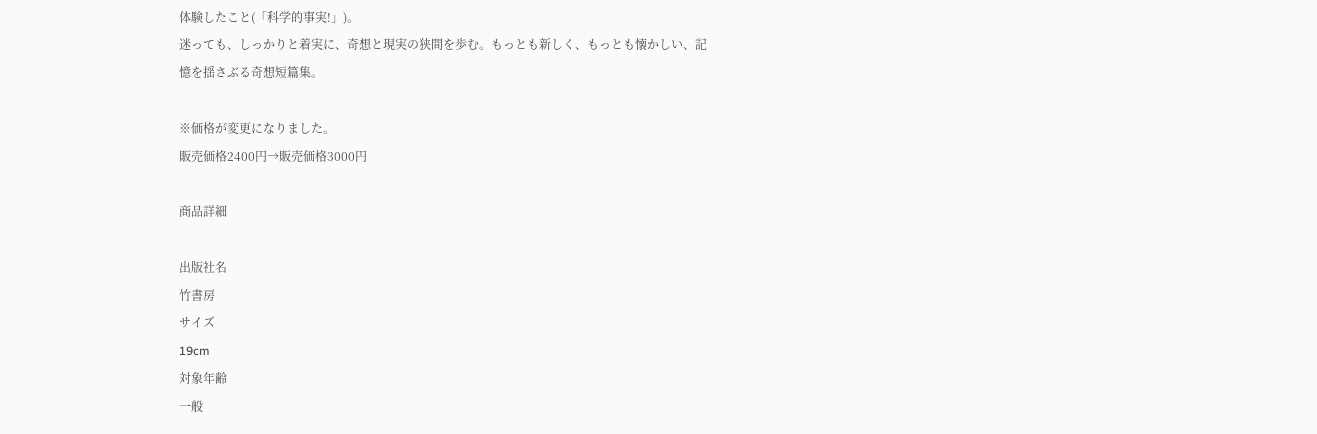体験したこと(「科学的事実!」)。
迷っても、しっかりと着実に、奇想と現実の狭間を歩む。もっとも新しく、もっとも懐かしい、記憶を揺さぶる奇想短篇集。

※価格が変更になりました。
販売価格2400円→販売価格3000円

商品詳細

出版社名
竹書房
サイズ
19cm
対象年齢
一般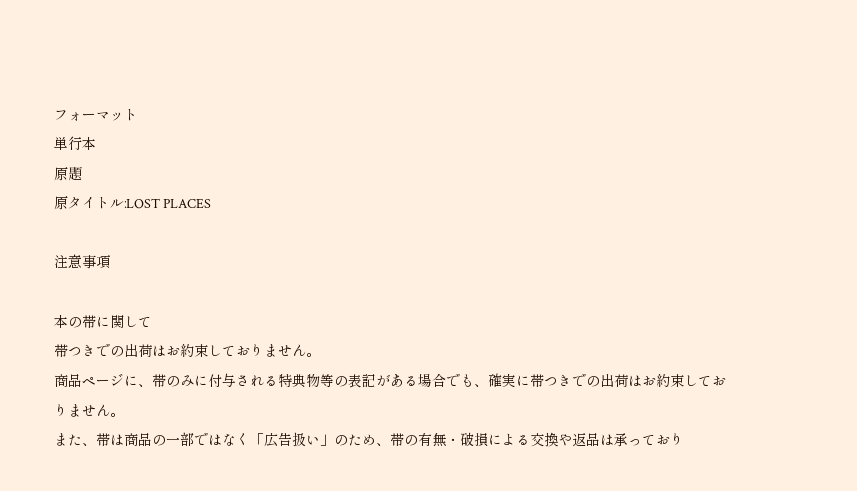フォーマット
単行本
原題
原タイトル:LOST PLACES

注意事項

本の帯に関して
帯つきでの出荷はお約束しておりません。
商品ページに、帯のみに付与される特典物等の表記がある場合でも、確実に帯つきでの出荷はお約束しておりません。
また、帯は商品の一部ではなく「広告扱い」のため、帯の有無・破損による交換や返品は承っており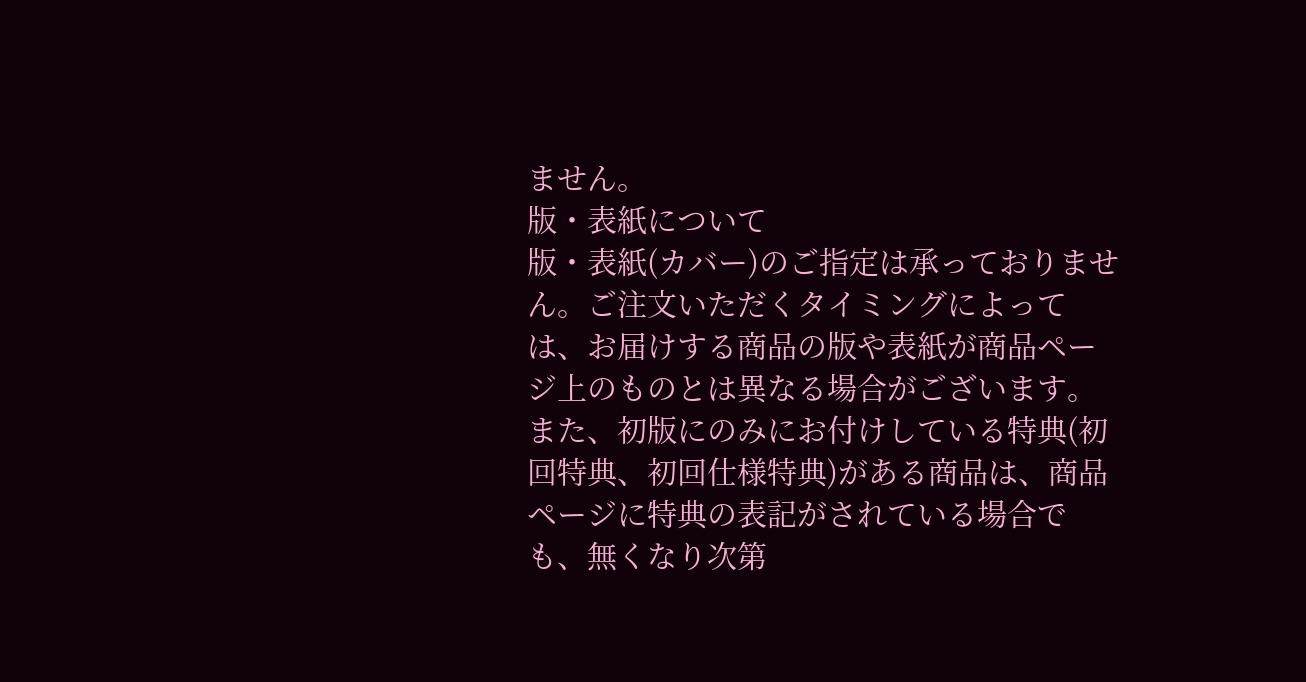ません。
版・表紙について
版・表紙(カバー)のご指定は承っておりません。ご注文いただくタイミングによっては、お届けする商品の版や表紙が商品ページ上のものとは異なる場合がございます。
また、初版にのみにお付けしている特典(初回特典、初回仕様特典)がある商品は、商品ページに特典の表記がされている場合でも、無くなり次第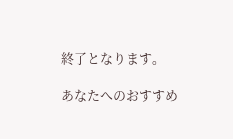終了となります。

あなたへのおすすめ